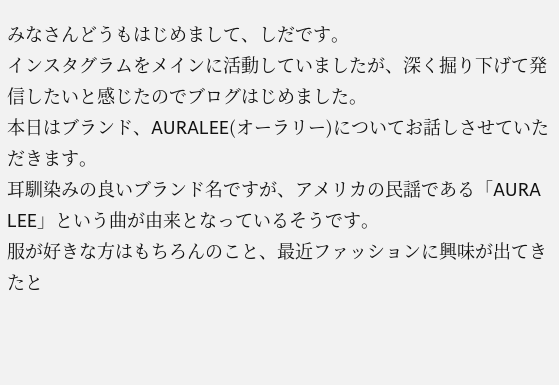みなさんどうもはじめまして、しだです。
インスタグラムをメインに活動していましたが、深く掘り下げて発信したいと感じたのでブログはじめました。
本日はブランド、AURALEE(オーラリー)についてお話しさせていただきます。
耳馴染みの良いブランド名ですが、アメリカの民謡である「AURA LEE」という曲が由来となっているそうです。
服が好きな方はもちろんのこと、最近ファッションに興味が出てきたと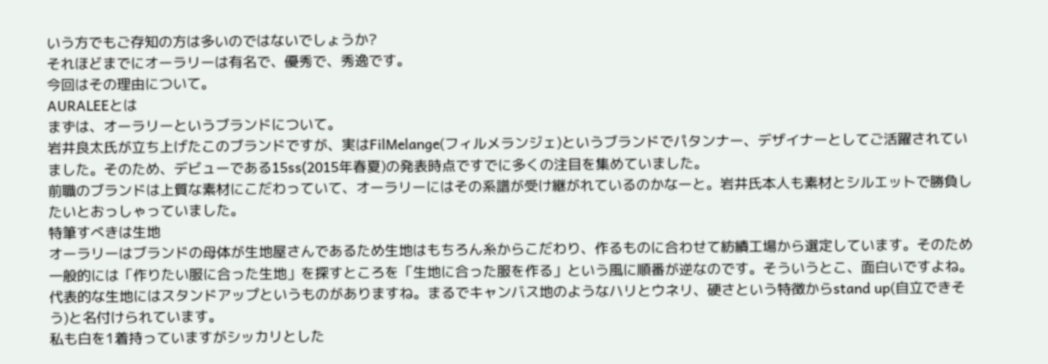いう方でもご存知の方は多いのではないでしょうか?
それほどまでにオーラリーは有名で、優秀で、秀逸です。
今回はその理由について。
AURALEEとは
まずは、オーラリーというブランドについて。
岩井良太氏が立ち上げたこのブランドですが、実はFilMelange(フィルメランジェ)というブランドでパタンナー、デザイナーとしてご活躍されていました。そのため、デビューである15ss(2015年春夏)の発表時点ですでに多くの注目を集めていました。
前職のブランドは上質な素材にこだわっていて、オーラリーにはその系譜が受け継がれているのかなーと。岩井氏本人も素材とシルエットで勝負したいとおっしゃっていました。
特筆すべきは生地
オーラリーはブランドの母体が生地屋さんであるため生地はもちろん糸からこだわり、作るものに合わせて紡績工場から選定しています。そのため一般的には「作りたい服に合った生地」を探すところを「生地に合った服を作る」という風に順番が逆なのです。そういうとこ、面白いですよね。
代表的な生地にはスタンドアップというものがありますね。まるでキャンバス地のようなハリとウネリ、硬さという特徴からstand up(自立できそう)と名付けられています。
私も白を1着持っていますがシッカリとした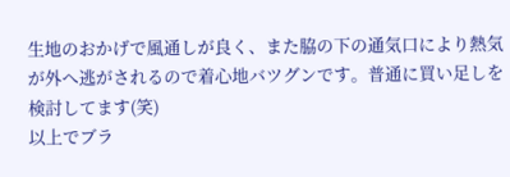生地のおかげで風通しが良く、また脇の下の通気口により熱気が外へ逃がされるので着心地バツグンです。普通に買い足しを検討してます(笑)
以上でブラ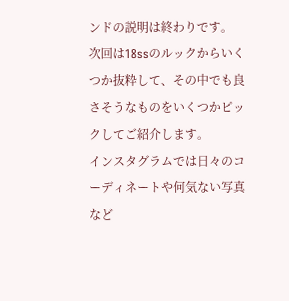ンドの説明は終わりです。
次回は18ssのルックからいくつか抜粋して、その中でも良さそうなものをいくつかピックしてご紹介します。
インスタグラムでは日々のコーディネートや何気ない写真など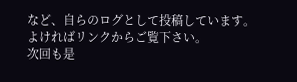など、自らのログとして投稿しています。
よければリンクからご覧下さい。
次回も是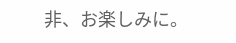非、お楽しみに。